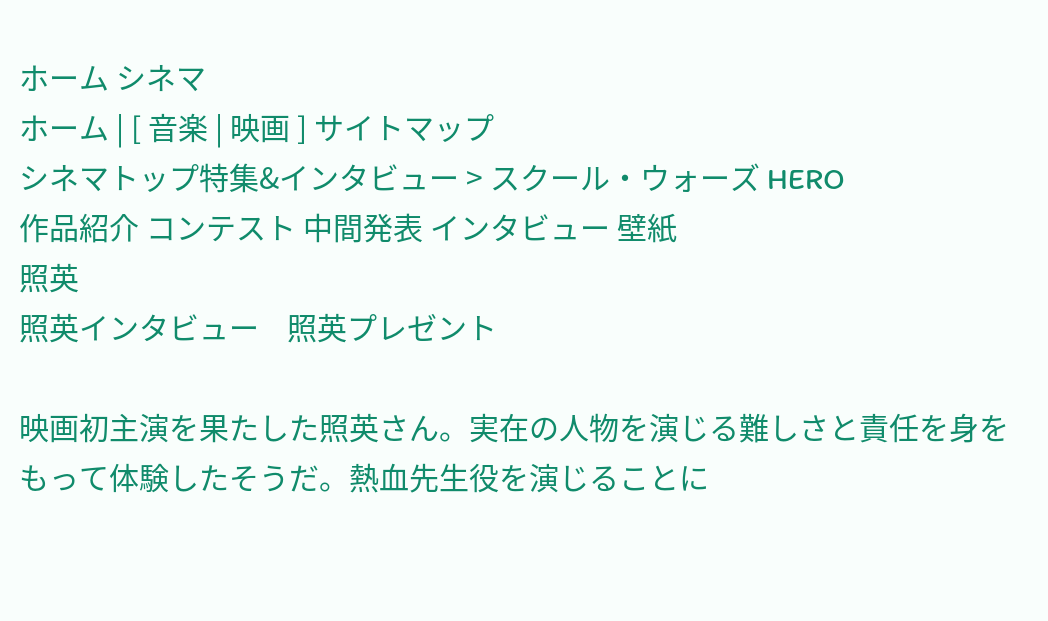ホーム シネマ
ホーム | [ 音楽 | 映画 ] サイトマップ
シネマトップ特集&インタビュー > スクール・ウォーズ HERO
作品紹介 コンテスト 中間発表 インタビュー 壁紙
照英
照英インタビュー    照英プレゼント

映画初主演を果たした照英さん。実在の人物を演じる難しさと責任を身をもって体験したそうだ。熱血先生役を演じることに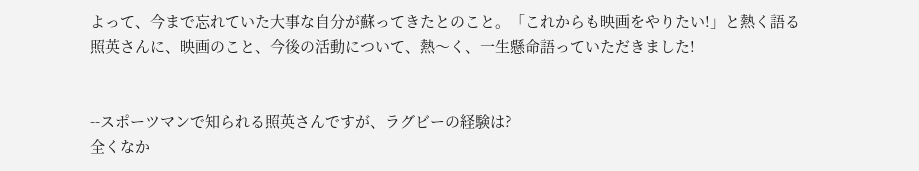よって、今まで忘れていた大事な自分が蘇ってきたとのこと。「これからも映画をやりたい!」と熱く語る照英さんに、映画のこと、今後の活動について、熱〜く、一生懸命語っていただきました!


--スポーツマンで知られる照英さんですが、ラグビーの経験は?
全くなか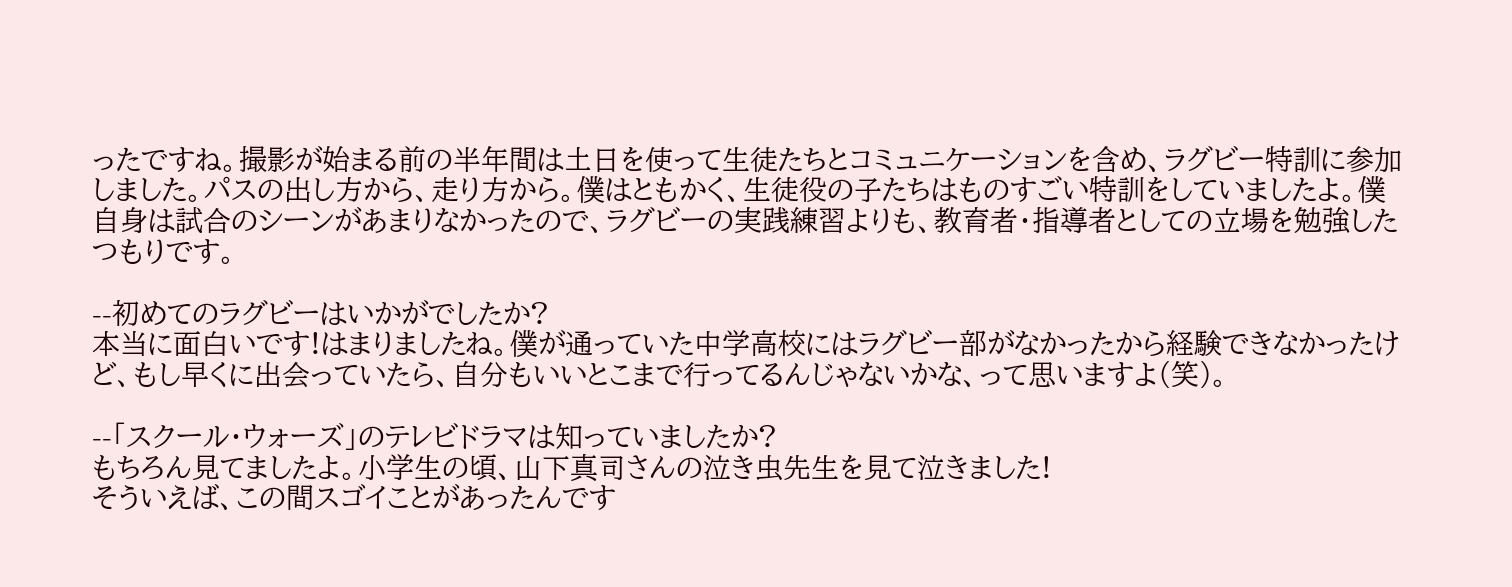ったですね。撮影が始まる前の半年間は土日を使って生徒たちとコミュニケーションを含め、ラグビー特訓に参加しました。パスの出し方から、走り方から。僕はともかく、生徒役の子たちはものすごい特訓をしていましたよ。僕自身は試合のシーンがあまりなかったので、ラグビーの実践練習よりも、教育者・指導者としての立場を勉強したつもりです。

--初めてのラグビーはいかがでしたか?
本当に面白いです!はまりましたね。僕が通っていた中学高校にはラグビー部がなかったから経験できなかったけど、もし早くに出会っていたら、自分もいいとこまで行ってるんじゃないかな、って思いますよ(笑)。

--「スクール・ウォーズ」のテレビドラマは知っていましたか?
もちろん見てましたよ。小学生の頃、山下真司さんの泣き虫先生を見て泣きました!
そういえば、この間スゴイことがあったんです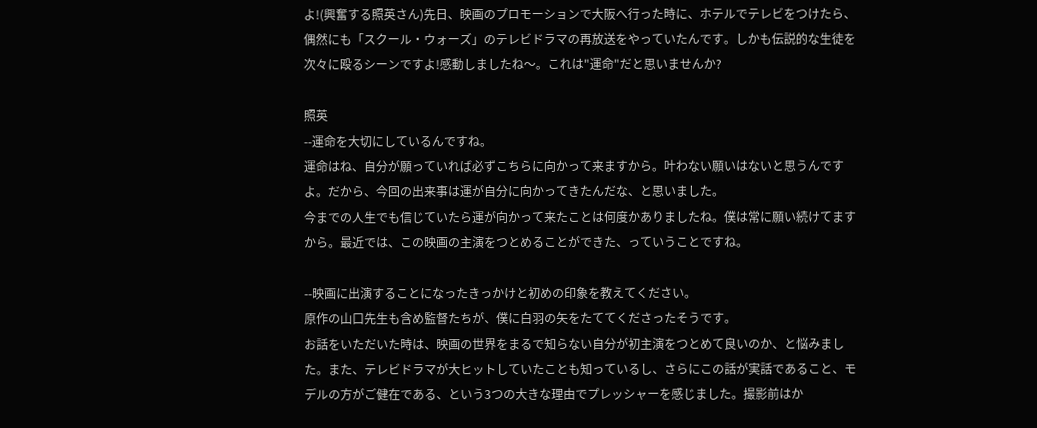よ!(興奮する照英さん)先日、映画のプロモーションで大阪へ行った時に、ホテルでテレビをつけたら、偶然にも「スクール・ウォーズ」のテレビドラマの再放送をやっていたんです。しかも伝説的な生徒を次々に殴るシーンですよ!感動しましたね〜。これは"運命"だと思いませんか?

照英
--運命を大切にしているんですね。
運命はね、自分が願っていれば必ずこちらに向かって来ますから。叶わない願いはないと思うんですよ。だから、今回の出来事は運が自分に向かってきたんだな、と思いました。
今までの人生でも信じていたら運が向かって来たことは何度かありましたね。僕は常に願い続けてますから。最近では、この映画の主演をつとめることができた、っていうことですね。

--映画に出演することになったきっかけと初めの印象を教えてください。
原作の山口先生も含め監督たちが、僕に白羽の矢をたててくださったそうです。
お話をいただいた時は、映画の世界をまるで知らない自分が初主演をつとめて良いのか、と悩みました。また、テレビドラマが大ヒットしていたことも知っているし、さらにこの話が実話であること、モデルの方がご健在である、という3つの大きな理由でプレッシャーを感じました。撮影前はか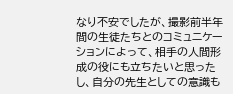なり不安でしたが、撮影前半年間の生徒たちとのコミュニケーションによって、相手の人間形成の役にも立ちたいと思ったし、自分の先生としての意識も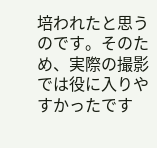培われたと思うのです。そのため、実際の撮影では役に入りやすかったです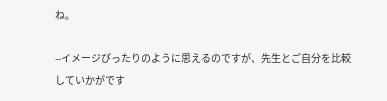ね。

--イメージぴったりのように思えるのですが、先生とご自分を比較していかがです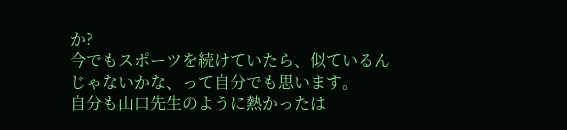か?
今でもスポーツを続けていたら、似ているんじゃないかな、って自分でも思います。
自分も山口先生のように熱かったは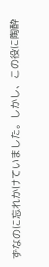ずなのに忘れかけていました。しかし、この役に陶酔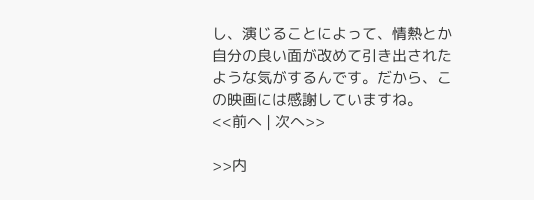し、演じることによって、情熱とか自分の良い面が改めて引き出されたような気がするんです。だから、この映画には感謝していますね。
<<前へ | 次へ>>

>>内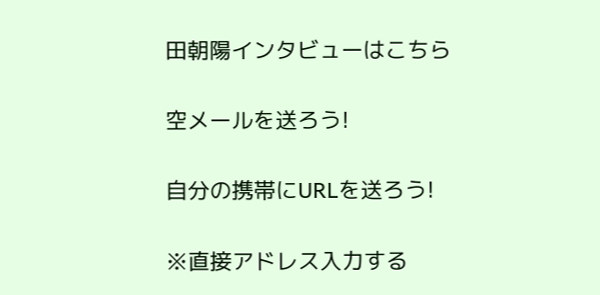田朝陽インタビューはこちら

空メールを送ろう!

自分の携帯にURLを送ろう!

※直接アドレス入力する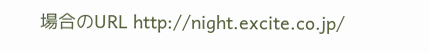場合のURL http://night.excite.co.jp/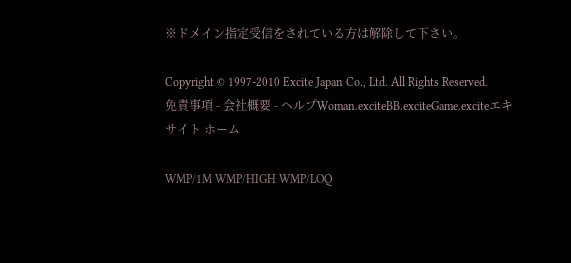※ドメイン指定受信をされている方は解除して下さい。

Copyright © 1997-2010 Excite Japan Co., Ltd. All Rights Reserved.
免責事項 - 会社概要 - ヘルプWoman.exciteBB.exciteGame.exciteエキサイト ホーム

WMP/1M WMP/HIGH WMP/LOQ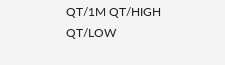QT/1M QT/HIGH QT/LOW